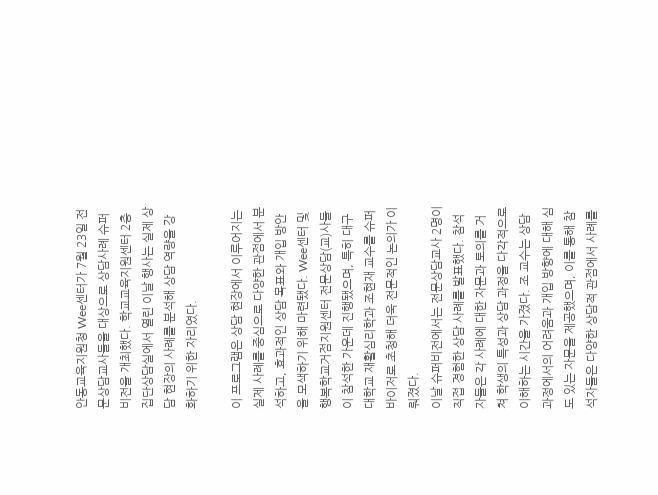안동교육지원청 Wee센터가 7월 23일 전문상담교사들을 대상으로 상담사례 슈퍼비전을 개최했다. 학교교육지원센터 2층 집단상담실에서 열린 이날 행사는 실제 상담 현장의 사례를 분석해 상담 역량을 강화하기 위한 자리였다.

이 프로그램은 상담 현장에서 이루어지는 실제 사례를 중심으로 다양한 관점에서 분석하고, 효과적인 상담 목표와 개입 방안을 모색하기 위해 마련됐다. Wee센터 및 행복학교거점지원센터 전문상담(교)사들이 참석한 가운데 진행됐으며, 특히 대구대학교 재활심리학과 조현재 교수를 슈퍼바이저로 초청해 더욱 전문적인 논의가 이뤄졌다.
이날 슈퍼비전에서는 전문상담교사 2명이 직접 경험한 상담 사례를 발표했다. 참석자들은 각 사례에 대한 자문과 토의를 거쳐 학생의 특성과 상담 과정을 다각적으로 이해하는 시간을 가졌다. 조 교수는 상담 과정에서의 어려움과 개입 방향에 대해 심도 있는 자문을 제공했으며, 이를 통해 참석자들은 다양한 상담적 관점에서 사례를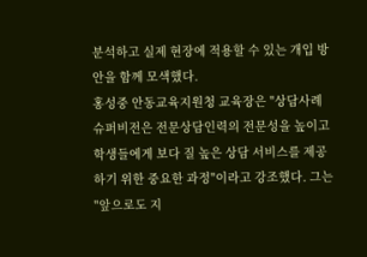분석하고 실제 현장에 적용할 수 있는 개입 방안을 함께 모색했다.
홍성중 안동교육지원청 교육장은 "상담사례 슈퍼비전은 전문상담인력의 전문성을 높이고 학생들에게 보다 질 높은 상담 서비스를 제공하기 위한 중요한 과정"이라고 강조했다. 그는 "앞으로도 지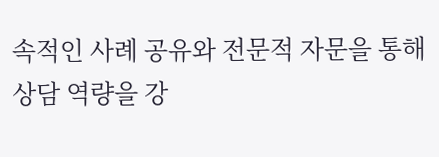속적인 사례 공유와 전문적 자문을 통해 상담 역량을 강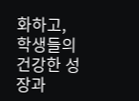화하고, 학생들의 건강한 성장과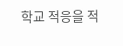학교 적응을 적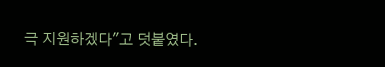극 지원하겠다"고 덧붙였다.